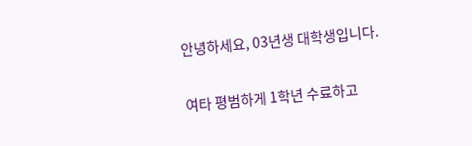안녕하세요, 03년생 대학생입니다.

여타 평범하게 1학년 수료하고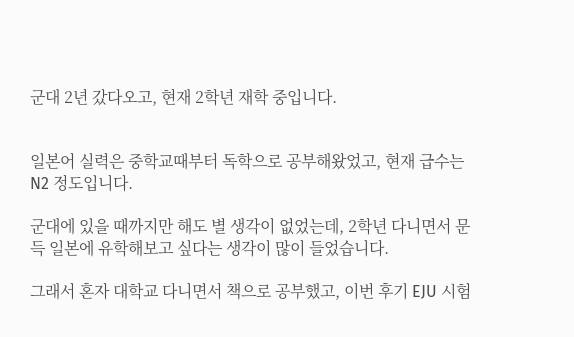군대 2년 갔다오고, 현재 2학년 재학 중입니다.


일본어 실력은 중학교때부터 독학으로 공부해왔었고, 현재 급수는 N2 정도입니다.

군대에 있을 때까지만 해도 별 생각이 없었는데, 2학년 다니면서 문득 일본에 유학해보고 싶다는 생각이 많이 들었습니다.

그래서 혼자 대학교 다니면서 책으로 공부했고, 이번 후기 EJU 시험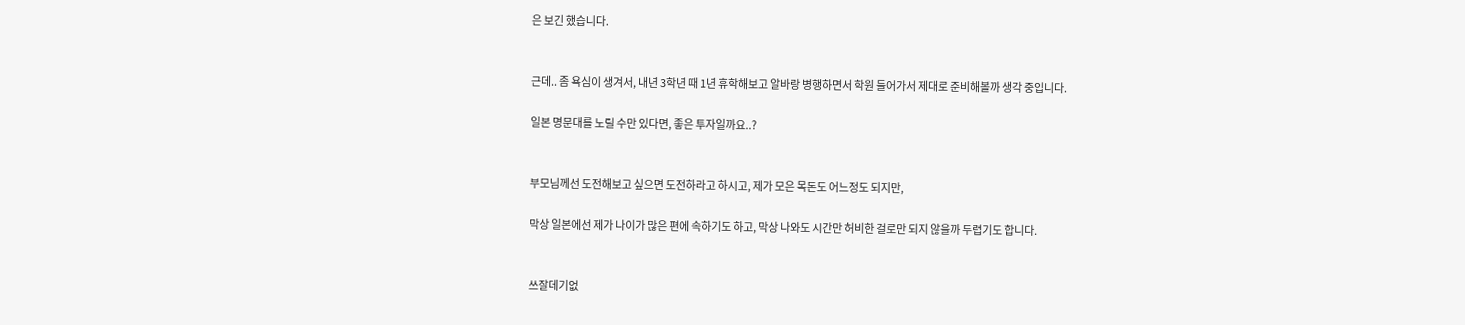은 보긴 했습니다.


근데.. 좀 욕심이 생겨서, 내년 3학년 때 1년 휴학해보고 알바랑 병행하면서 학원 들어가서 제대로 준비해볼까 생각 중입니다.

일본 명문대를 노릴 수만 있다면, 좋은 투자일까요..?


부모님께선 도전해보고 싶으면 도전하라고 하시고, 제가 모은 목돈도 어느정도 되지만,

막상 일본에선 제가 나이가 많은 편에 속하기도 하고, 막상 나와도 시간만 허비한 걸로만 되지 않을까 두렵기도 합니다.


쓰잘데기없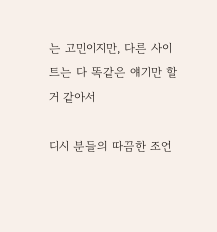는 고민이지만, 다른 사이트는 다 똑같은 얘기만 할 거 같아서

디시 분들의 따끔한 조언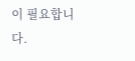이 필요합니다.